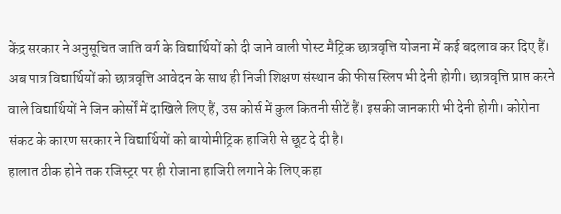केंद्र सरकार ने अनुसूचित जाति वर्ग के विद्यार्थियों को दी जाने वाली पोस्ट मैट्रिक छात्रवृत्ति योजना में कई बदलाव कर दिए हैं। अब पात्र विद्यार्थियों को छात्रवृत्ति आवेदन के साथ ही निजी शिक्षण संस्थान की फीस स्लिप भी देनी होगी। छात्रवृत्ति प्राप्त करने वाले विद्यार्थियों ने जिन कोर्सों में दाखिले लिए हैं, उस कोर्स में कुल कितनी सीटें हैं। इसकी जानकारी भी देनी होगी। कोरोना संकट के कारण सरकार ने विद्यार्थियों को बायोमीट्रिक हाजिरी से छूट दे दी है।
हालात ठीक होने तक रजिस्ट्रर पर ही रोजाना हाजिरी लगाने के लिए कहा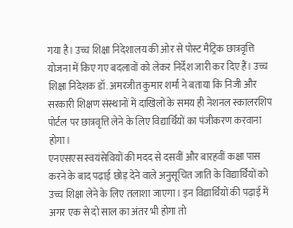गया है। उच्च शिक्षा निदेशालय की ओर से पोस्ट मैट्रिक छात्रवृत्ति योजना में किए गए बदलावों को लेकर निर्देश जारी कर दिए हैं। उच्च शिक्षा निदेशक डॉ. अमरजीत कुमार शर्मा ने बताया कि निजी और सरकारी शिक्षण संस्थानों में दाखिलों के समय ही नेशनल स्कालरशिप पोर्टल पर छात्रवृत्ति लेने के लिए विद्यार्थियों का पंजीकरण करवाना होगा।
एनएसएस स्वयंसेवियों की मदद से दसवीं और बारहवीं कक्षा पास करने के बाद पढ़ाई छोड़ देने वाले अनुसूचित जाति के विद्यार्थियों को उच्च शिक्षा लेने के लिए तलाशा जाएगा। इन विद्यार्थियों की पढ़ाई में अगर एक से दो साल का अंतर भी होगा तो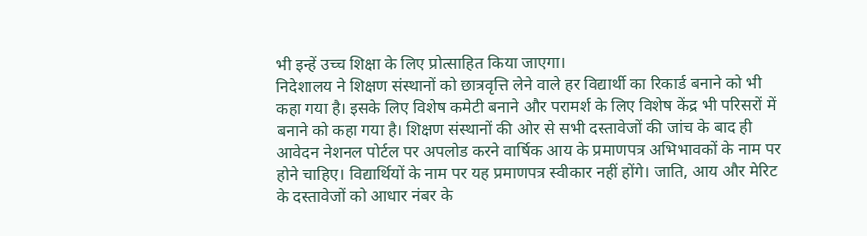भी इन्हें उच्च शिक्षा के लिए प्रोत्साहित किया जाएगा।
निदेशालय ने शिक्षण संस्थानों को छात्रवृत्ति लेने वाले हर विद्यार्थी का रिकार्ड बनाने को भी कहा गया है। इसके लिए विशेष कमेटी बनाने और परामर्श के लिए विशेष केंद्र भी परिसरों में बनाने को कहा गया है। शिक्षण संस्थानों की ओर से सभी दस्तावेजों की जांच के बाद ही आवेदन नेशनल पोर्टल पर अपलोड करने वार्षिक आय के प्रमाणपत्र अभिभावकों के नाम पर होने चाहिए। विद्यार्थियों के नाम पर यह प्रमाणपत्र स्वीकार नहीं होंगे। जाति, आय और मेरिट के दस्तावेजों को आधार नंबर के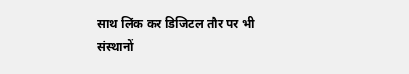साथ लिंक कर डिजिटल तौर पर भी संस्थानों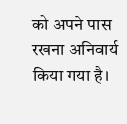को अपने पास रखना अनिवार्य किया गया है।